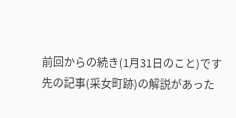前回からの続き(1月31日のこと)です
先の記事(采女町跡)の解説があった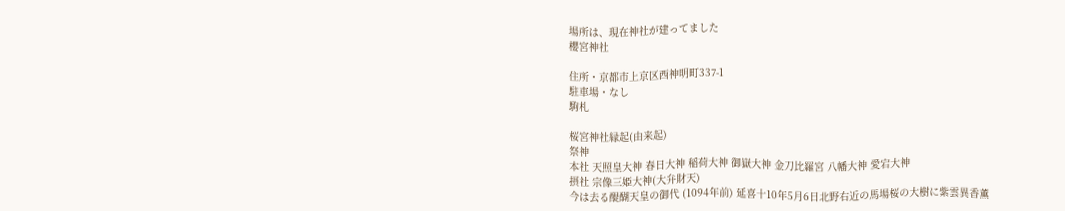場所は、現在神社が建ってました
櫻宮神社

住所・京都市上京区西神明町337-1
駐車場・なし
駒札

桜宮神社縁起(由来起)
祭神
本社 天照皇大神 春日大神 稲荷大神 御嶽大神 金刀比羅宮 八幡大神 愛宕大神
摂社 宗像三姫大神(大弁財天)
今は去る醍醐天皇の御代 (1094年前) 延喜十10年5月6日北野右近の馬場桜の大樹に紫雲異香薫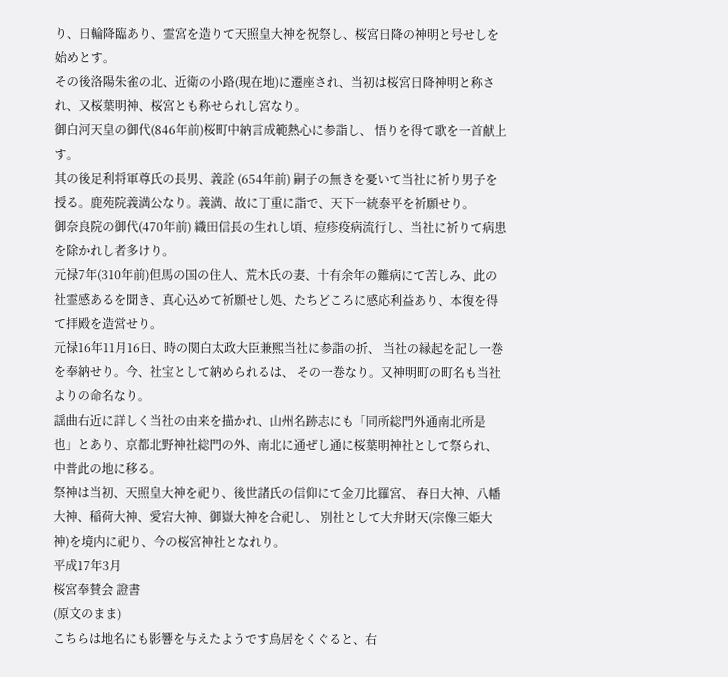り、日輪降臨あり、霊宮を造りて天照皇大神を祝祭し、桜宮日降の神明と号せしを始めとす。
その後洛陽朱雀の北、近衛の小路(現在地)に遷座され、当初は桜宮日降神明と称され、又桜葉明神、桜宮とも称せられし宮なり。
御白河天皇の御代(846年前)桜町中納言成範熱心に参詣し、 悟りを得て歌を一首献上す。
其の後足利将軍尊氏の長男、義詮 (654年前) 嗣子の無きを憂いて当社に祈り男子を授る。鹿苑院義満公なり。義満、故に丁重に詣で、天下一統泰平を祈願せり。
御奈良院の御代(470年前) 織田信長の生れし頃、痘疹疫病流行し、当社に祈りて病患を除かれし者多けり。
元禄7年(310年前)但馬の国の住人、荒木氏の妻、十有余年の難病にて苦しみ、此の社霊感あるを聞き、真心込めて祈願せし処、たちどころに感応利益あり、本復を得て拝殿を造営せり。
元禄16年11月16日、時の関白太政大臣兼熙当社に参詣の折、 当社の縁起を記し一巻を奉納せり。今、社宝として納められるは、 その一巻なり。又神明町の町名も当社よりの命名なり。
謡曲右近に詳しく当社の由来を描かれ、山州名跡志にも「同所総門外通南北所是也」とあり、京都北野神社総門の外、南北に通ぜし通に桜葉明神社として祭られ、中普此の地に移る。
祭神は当初、天照皇大神を祀り、後世諸氏の信仰にて金刀比羅宮、 春日大神、八幡大神、稲荷大神、愛宕大神、御嶽大神を合祀し、 別社として大弁財天(宗像三姫大神)を境内に祀り、今の桜宮神社となれり。
平成17年3月
桜宮奉賛会 證書
(原文のまま)
こちらは地名にも影響を与えたようです鳥居をくぐると、右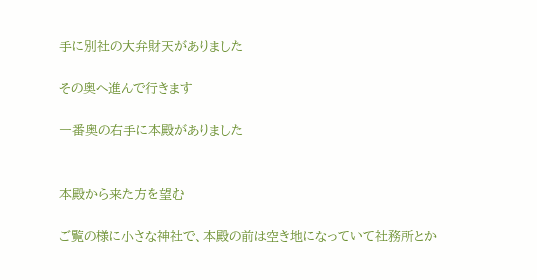手に別社の大弁財天がありました

その奥へ進んで行きます

一番奥の右手に本殿がありました


本殿から来た方を望む

ご覧の様に小さな神社で、本殿の前は空き地になっていて社務所とか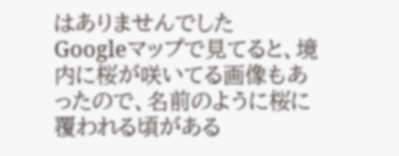はありませんでした
Googleマップで見てると、境内に桜が咲いてる画像もあったので、名前のように桜に覆われる頃がある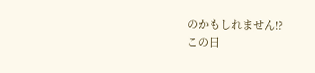のかもしれません!?
この日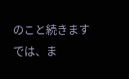のこと続きます
では、ま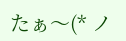たぁ〜(* ノ